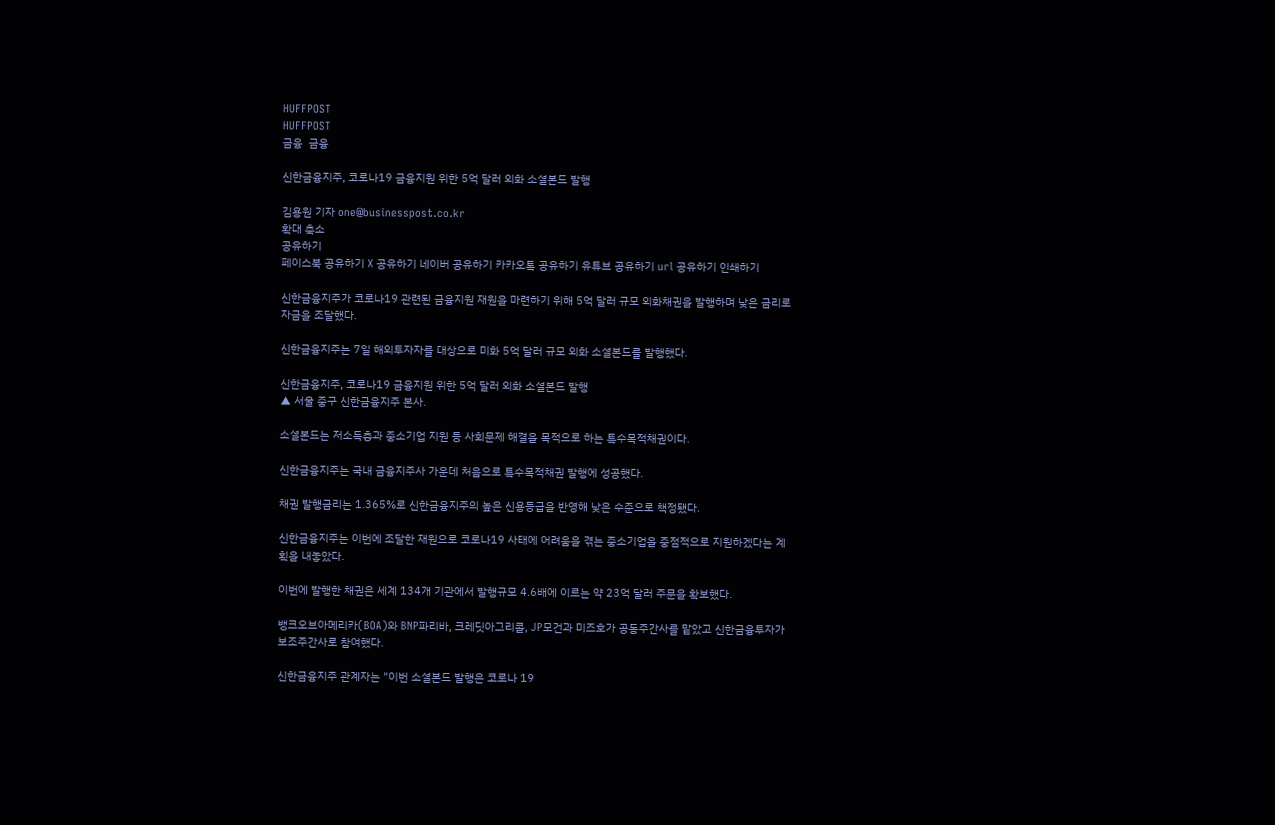HUFFPOST
HUFFPOST
금융  금융

신한금융지주, 코로나19 금융지원 위한 5억 달러 외화 소셜본드 발행

김용원 기자 one@businesspost.co.kr
확대 축소
공유하기
페이스북 공유하기 X 공유하기 네이버 공유하기 카카오톡 공유하기 유튜브 공유하기 url 공유하기 인쇄하기

신한금융지주가 코로나19 관련된 금융지원 재원을 마련하기 위해 5억 달러 규모 외화채권을 발행하며 낮은 금리로 자금을 조달했다.

신한금융지주는 7일 해외투자자를 대상으로 미화 5억 달러 규모 외화 소셜본드를 발행했다.

신한금융지주, 코로나19 금융지원 위한 5억 달러 외화 소셜본드 발행
▲ 서울 중구 신한금융지주 본사.

소셜본드는 저소득층과 중소기업 지원 등 사회문제 해결을 목적으로 하는 특수목적채권이다.

신한금융지주는 국내 금융지주사 가운데 처음으로 특수목적채권 발행에 성공했다.

채권 발행금리는 1.365%로 신한금융지주의 높은 신용등급을 반영해 낮은 수준으로 책정됐다.

신한금융지주는 이번에 조달한 재원으로 코로나19 사태에 어려움을 겪는 중소기업을 중점적으로 지원하겠다는 계획을 내놓았다.

이번에 발행한 채권은 세계 134개 기관에서 발행규모 4.6배에 이르는 약 23억 달러 주문을 확보했다.

뱅크오브아메리카(BOA)와 BNP파리바, 크레딧아그리콜, JP모건과 미즈호가 공동주간사를 맡았고 신한금융투자가 보조주간사로 참여했다.

신한금융지주 관계자는 "이번 소셜본드 발행은 코로나 19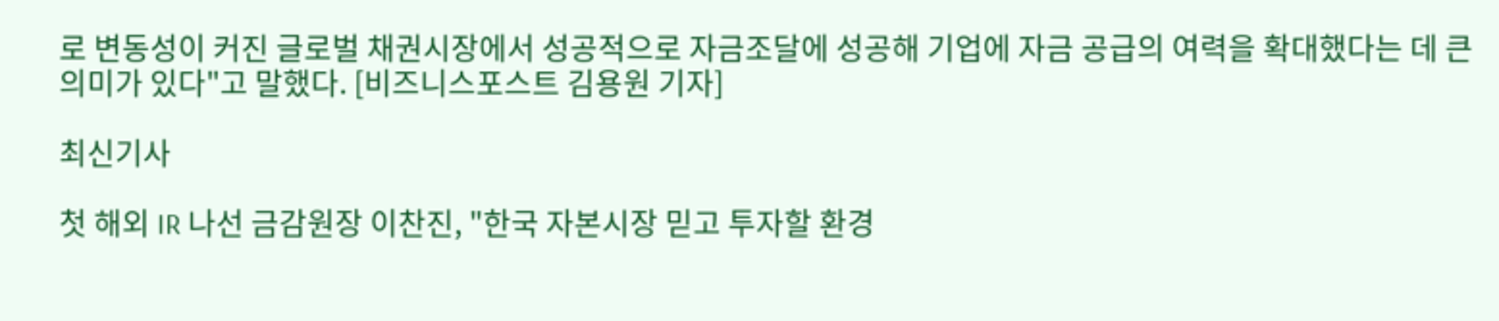로 변동성이 커진 글로벌 채권시장에서 성공적으로 자금조달에 성공해 기업에 자금 공급의 여력을 확대했다는 데 큰 의미가 있다"고 말했다. [비즈니스포스트 김용원 기자]

최신기사

첫 해외 IR 나선 금감원장 이찬진, "한국 자본시장 믿고 투자할 환경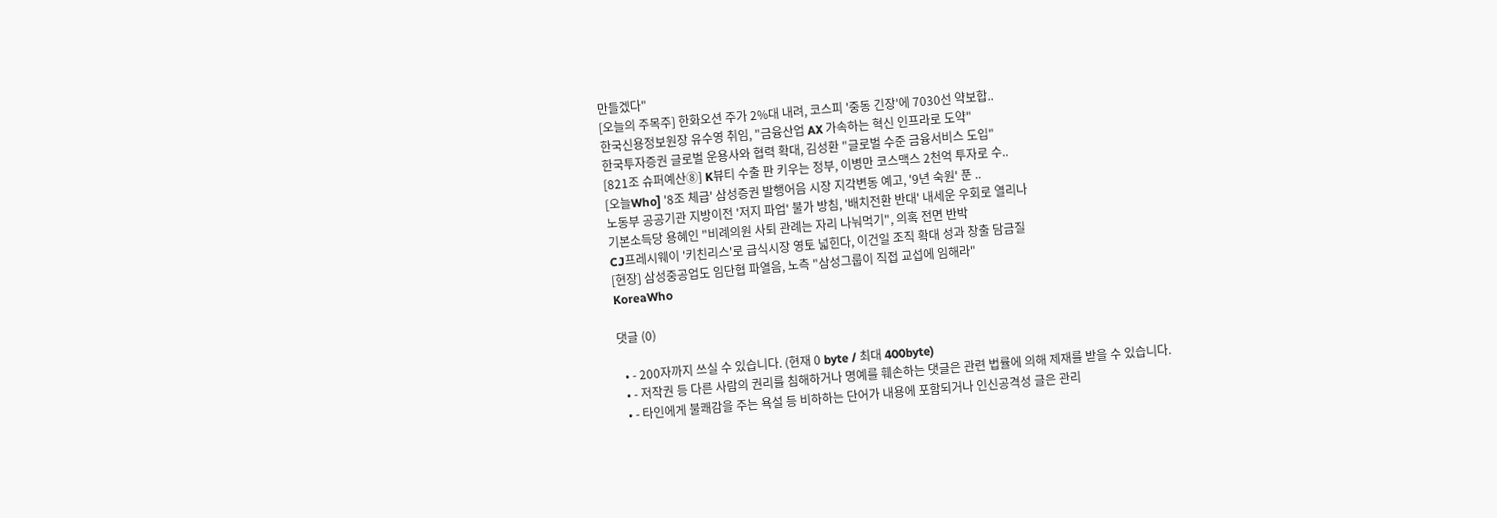만들겠다"
[오늘의 주목주] 한화오션 주가 2%대 내려, 코스피 '중동 긴장'에 7030선 약보합..
한국신용정보원장 유수영 취임, "금융산업 AX 가속하는 혁신 인프라로 도약"
한국투자증권 글로벌 운용사와 협력 확대, 김성환 "글로벌 수준 금융서비스 도입"
[821조 슈퍼예산⑧] K뷰티 수출 판 키우는 정부, 이병만 코스맥스 2천억 투자로 수..
[오늘Who] '8조 체급' 삼성증권 발행어음 시장 지각변동 예고, '9년 숙원' 푼 ..
노동부 공공기관 지방이전 '저지 파업' 불가 방침, '배치전환 반대' 내세운 우회로 열리나
기본소득당 용혜인 "비례의원 사퇴 관례는 자리 나눠먹기", 의혹 전면 반박
CJ프레시웨이 '키친리스'로 급식시장 영토 넓힌다, 이건일 조직 확대 성과 창출 담금질
[현장] 삼성중공업도 임단협 파열음, 노측 "삼성그룹이 직접 교섭에 임해라"
KoreaWho

댓글 (0)

  • - 200자까지 쓰실 수 있습니다. (현재 0 byte / 최대 400byte)
  • - 저작권 등 다른 사람의 권리를 침해하거나 명예를 훼손하는 댓글은 관련 법률에 의해 제재를 받을 수 있습니다.
  • - 타인에게 불쾌감을 주는 욕설 등 비하하는 단어가 내용에 포함되거나 인신공격성 글은 관리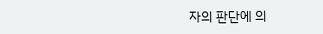자의 판단에 의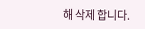해 삭제 합니다.